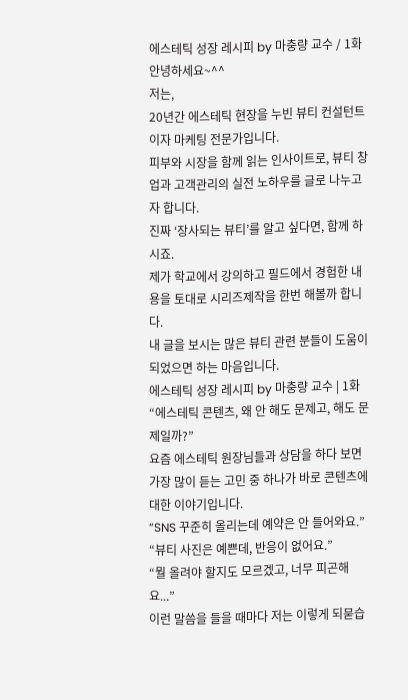에스테틱 성장 레시피 by 마충량 교수 / 1화
안녕하세요~^^
저는,
20년간 에스테틱 현장을 누빈 뷰티 컨설턴트이자 마케팅 전문가입니다.
피부와 시장을 함께 읽는 인사이트로, 뷰티 창업과 고객관리의 실전 노하우를 글로 나누고자 합니다.
진짜 ‘장사되는 뷰티’를 알고 싶다면, 함께 하시죠.
제가 학교에서 강의하고 필드에서 경험한 내용을 토대로 시리즈제작을 한번 해볼까 합니다.
내 글을 보시는 많은 뷰티 관련 분들이 도움이 되었으면 하는 마음입니다.
에스테틱 성장 레시피 by 마충량 교수 | 1화
“에스테틱 콘텐츠, 왜 안 해도 문제고, 해도 문제일까?”
요즘 에스테틱 원장님들과 상담을 하다 보면
가장 많이 듣는 고민 중 하나가 바로 콘텐츠에 대한 이야기입니다.
“SNS 꾸준히 올리는데 예약은 안 들어와요.”
“뷰티 사진은 예쁜데, 반응이 없어요.”
“뭘 올려야 할지도 모르겠고, 너무 피곤해요...”
이런 말씀을 들을 때마다 저는 이렇게 되묻습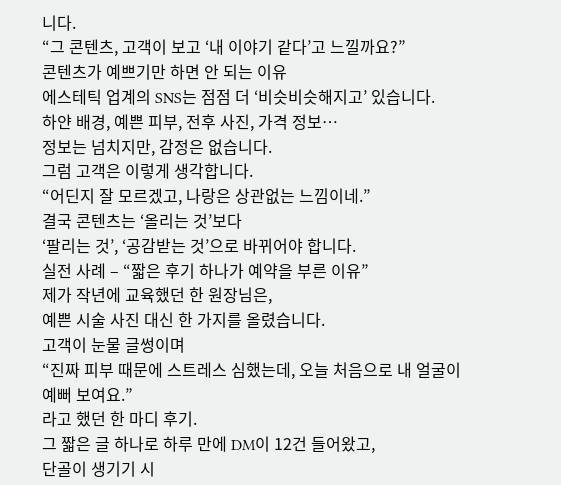니다.
“그 콘텐츠, 고객이 보고 ‘내 이야기 같다’고 느낄까요?”
콘텐츠가 예쁘기만 하면 안 되는 이유
에스테틱 업계의 SNS는 점점 더 ‘비슷비슷해지고’ 있습니다.
하얀 배경, 예쁜 피부, 전후 사진, 가격 정보…
정보는 넘치지만, 감정은 없습니다.
그럼 고객은 이렇게 생각합니다.
“어딘지 잘 모르겠고, 나랑은 상관없는 느낌이네.”
결국 콘텐츠는 ‘올리는 것’보다
‘팔리는 것’, ‘공감받는 것’으로 바뀌어야 합니다.
실전 사례 – “짧은 후기 하나가 예약을 부른 이유”
제가 작년에 교육했던 한 원장님은,
예쁜 시술 사진 대신 한 가지를 올렸습니다.
고객이 눈물 글썽이며
“진짜 피부 때문에 스트레스 심했는데, 오늘 처음으로 내 얼굴이 예뻐 보여요.”
라고 했던 한 마디 후기.
그 짧은 글 하나로 하루 만에 DM이 12건 들어왔고,
단골이 생기기 시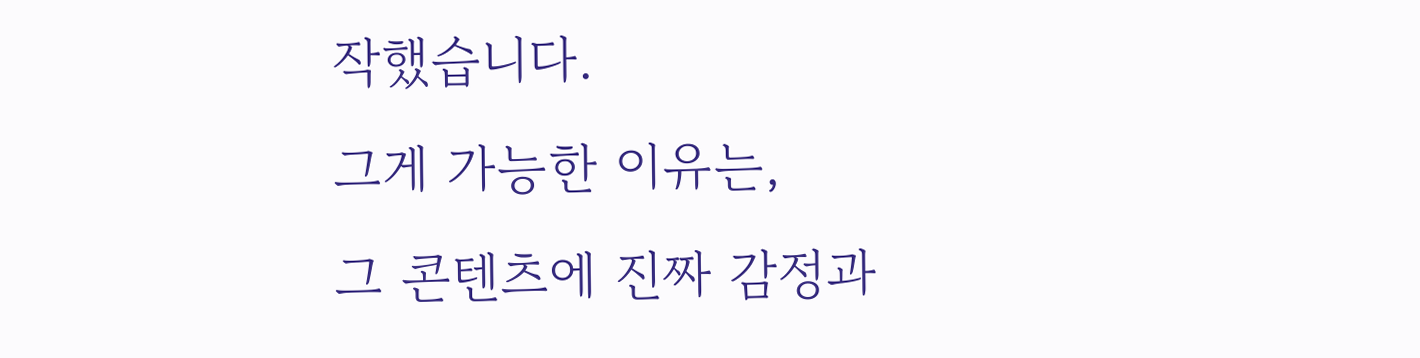작했습니다.
그게 가능한 이유는,
그 콘텐츠에 진짜 감정과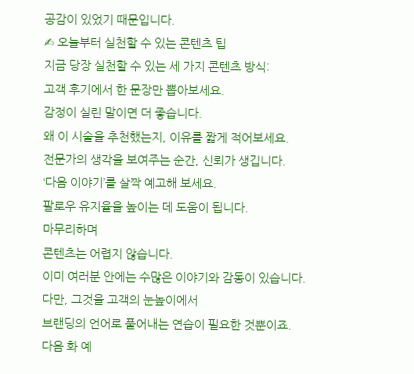공감이 있었기 때문입니다.
✍ 오늘부터 실천할 수 있는 콘텐츠 팁
지금 당장 실천할 수 있는 세 가지 콘텐츠 방식:
고객 후기에서 한 문장만 뽑아보세요.
감정이 실린 말이면 더 좋습니다.
왜 이 시술을 추천했는지, 이유를 짧게 적어보세요.
전문가의 생각을 보여주는 순간, 신뢰가 생깁니다.
‘다음 이야기’를 살짝 예고해 보세요.
팔로우 유지율을 높이는 데 도움이 됩니다.
마무리하며
콘텐츠는 어렵지 않습니다.
이미 여러분 안에는 수많은 이야기와 감동이 있습니다.
다만, 그것을 고객의 눈높이에서
브랜딩의 언어로 풀어내는 연습이 필요한 것뿐이죠.
다음 화 예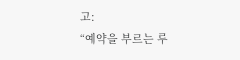고:
“예약을 부르는 루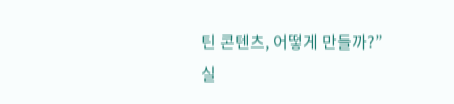틴 콘텐츠, 어떻게 만들까?”
실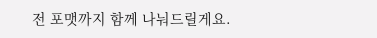전 포맷까지 함께 나눠드릴게요.